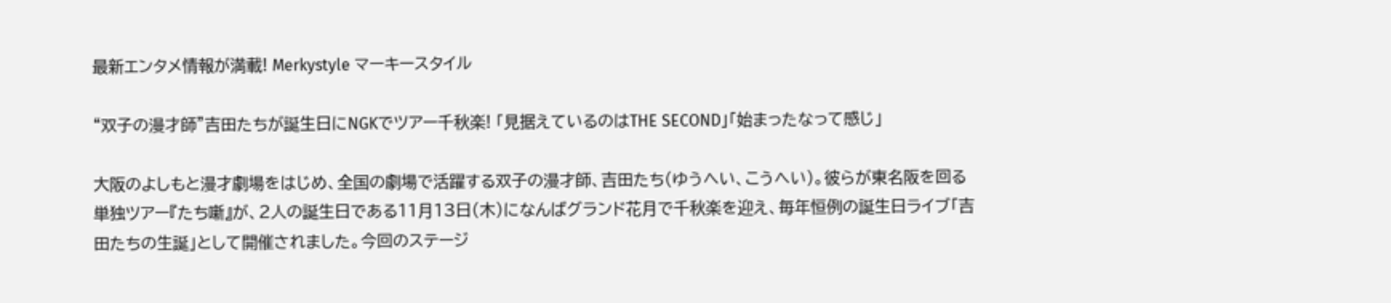最新エンタメ情報が満載! Merkystyle マーキースタイル

“双子の漫才師”吉田たちが誕生日にNGKでツアー千秋楽! 「見据えているのはTHE SECOND」「始まったなって感じ」

大阪のよしもと漫才劇場をはじめ、全国の劇場で活躍する双子の漫才師、吉田たち(ゆうへい、こうへい)。彼らが東名阪を回る単独ツアー『たち噺』が、2人の誕生日である11月13日(木)になんばグランド花月で千秋楽を迎え、毎年恒例の誕生日ライブ「吉田たちの生誕」として開催されました。今回のステージ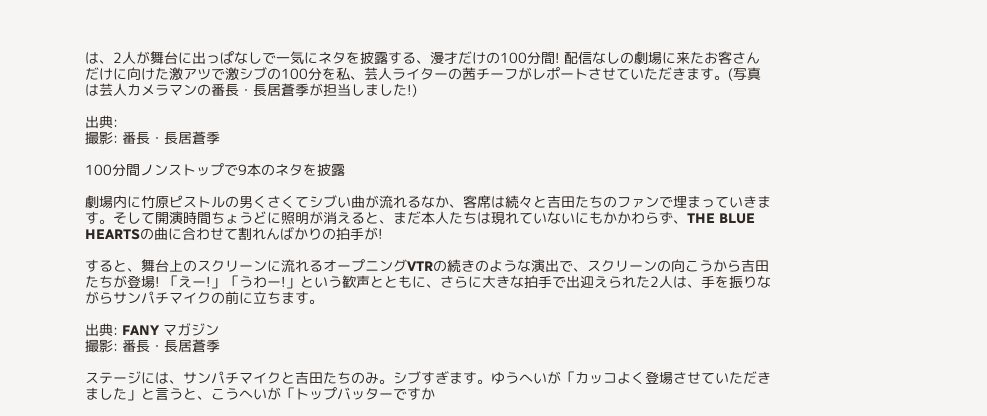は、2人が舞台に出っぱなしで一気にネタを披露する、漫才だけの100分間! 配信なしの劇場に来たお客さんだけに向けた激アツで激シブの100分を私、芸人ライターの茜チーフがレポートさせていただきます。(写真は芸人カメラマンの番長・長居蒼季が担当しました!)

出典:
撮影: 番長・長居蒼季

100分間ノンストップで9本のネタを披露

劇場内に竹原ピストルの男くさくてシブい曲が流れるなか、客席は続々と吉田たちのファンで埋まっていきます。そして開演時間ちょうどに照明が消えると、まだ本人たちは現れていないにもかかわらず、THE BLUE HEARTSの曲に合わせて割れんばかりの拍手が!

すると、舞台上のスクリーンに流れるオープニングVTRの続きのような演出で、スクリーンの向こうから吉田たちが登場! 「えー!」「うわー!」という歓声とともに、さらに大きな拍手で出迎えられた2人は、手を振りながらサンパチマイクの前に立ちます。

出典: FANY マガジン
撮影: 番長・長居蒼季

ステージには、サンパチマイクと吉田たちのみ。シブすぎます。ゆうへいが「カッコよく登場させていただきました」と言うと、こうへいが「トップバッターですか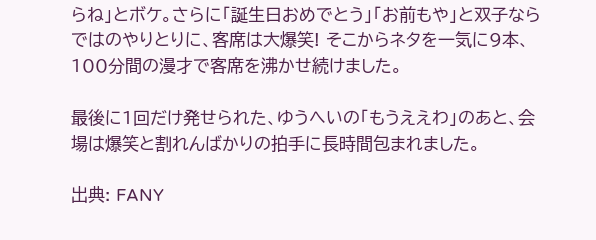らね」とボケ。さらに「誕生日おめでとう」「お前もや」と双子ならではのやりとりに、客席は大爆笑! そこからネタを一気に9本、100分間の漫才で客席を沸かせ続けました。

最後に1回だけ発せられた、ゆうへいの「もうええわ」のあと、会場は爆笑と割れんばかりの拍手に長時間包まれました。

出典: FANY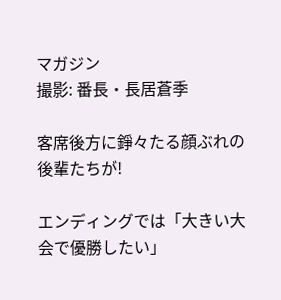マガジン
撮影: 番長・長居蒼季

客席後方に錚々たる顔ぶれの後輩たちが!

エンディングでは「大きい大会で優勝したい」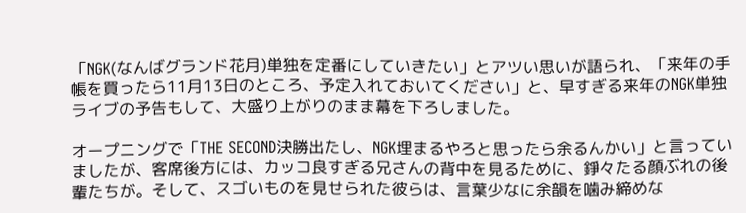「NGK(なんばグランド花月)単独を定番にしていきたい」とアツい思いが語られ、「来年の手帳を買ったら11月13日のところ、予定入れておいてください」と、早すぎる来年のNGK単独ライブの予告もして、大盛り上がりのまま幕を下ろしました。

オープニングで「THE SECOND決勝出たし、NGK埋まるやろと思ったら余るんかい」と言っていましたが、客席後方には、カッコ良すぎる兄さんの背中を見るために、錚々たる顔ぶれの後輩たちが。そして、スゴいものを見せられた彼らは、言葉少なに余韻を噛み締めな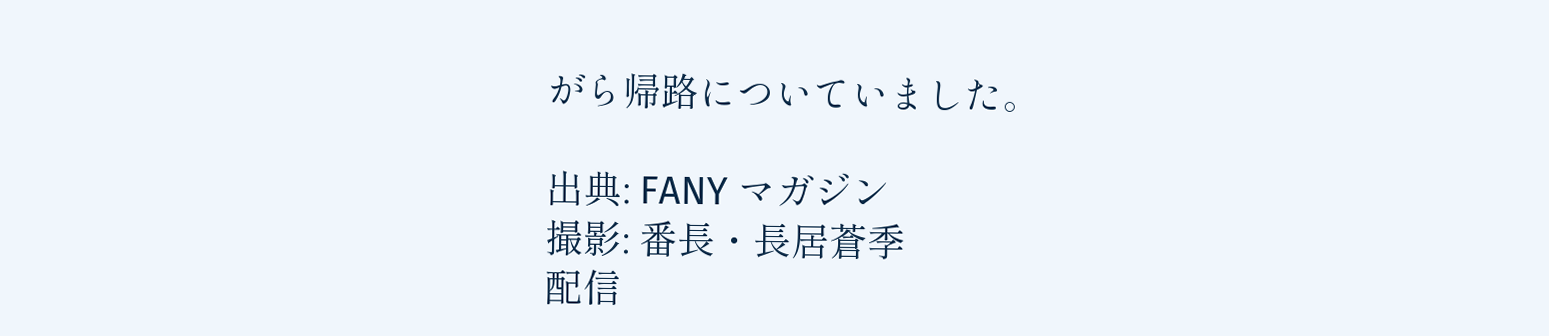がら帰路についていました。

出典: FANY マガジン
撮影: 番長・長居蒼季
配信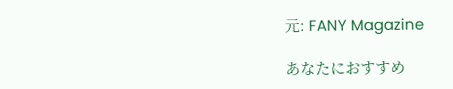元: FANY Magazine

あなたにおすすめ